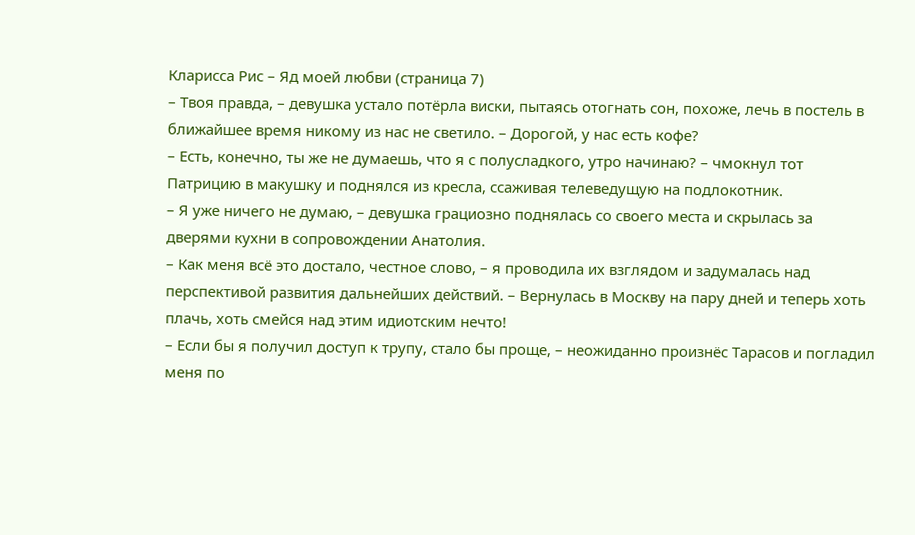Кларисса Рис – Яд моей любви (страница 7)
– Твоя правда, – девушка устало потёрла виски, пытаясь отогнать сон, похоже, лечь в постель в ближайшее время никому из нас не светило. – Дорогой, у нас есть кофе?
– Есть, конечно, ты же не думаешь, что я с полусладкого, утро начинаю? – чмокнул тот Патрицию в макушку и поднялся из кресла, ссаживая телеведущую на подлокотник.
– Я уже ничего не думаю, – девушка грациозно поднялась со своего места и скрылась за дверями кухни в сопровождении Анатолия.
– Как меня всё это достало, честное слово, – я проводила их взглядом и задумалась над перспективой развития дальнейших действий. – Вернулась в Москву на пару дней и теперь хоть плачь, хоть смейся над этим идиотским нечто!
– Если бы я получил доступ к трупу, стало бы проще, – неожиданно произнёс Тарасов и погладил меня по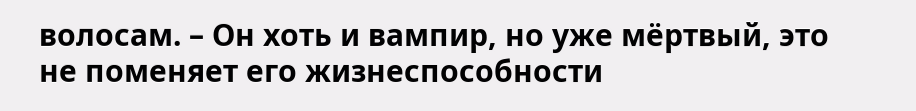волосам. – Он хоть и вампир, но уже мёртвый, это не поменяет его жизнеспособности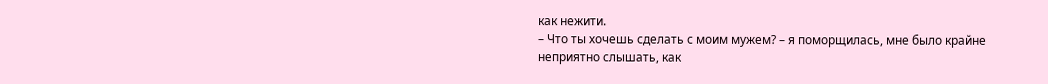как нежити.
– Что ты хочешь сделать с моим мужем? – я поморщилась, мне было крайне неприятно слышать, как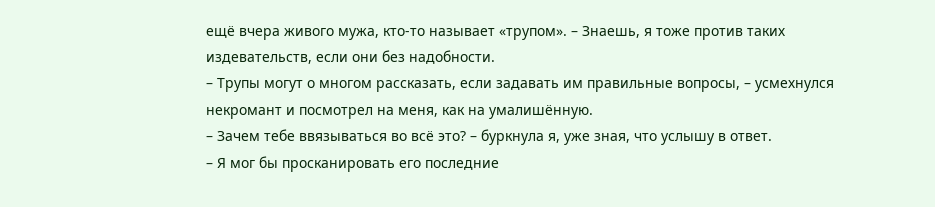ещё вчера живого мужа, кто-то называет «трупом». – Знаешь, я тоже против таких издевательств, если они без надобности.
– Трупы могут о многом рассказать, если задавать им правильные вопросы, – усмехнулся некромант и посмотрел на меня, как на умалишённую.
– Зачем тебе ввязываться во всё это? – буркнула я, уже зная, что услышу в ответ.
– Я мог бы просканировать его последние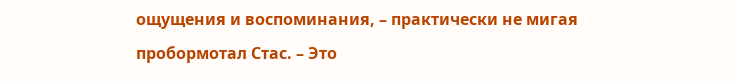ощущения и воспоминания, – практически не мигая пробормотал Стас. – Это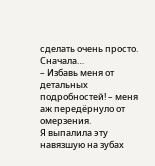сделать очень просто. Сначала…
– Избавь меня от детальных подробностей! – меня аж передёрнуло от омерзения.
Я выпалила эту навязшую на зубах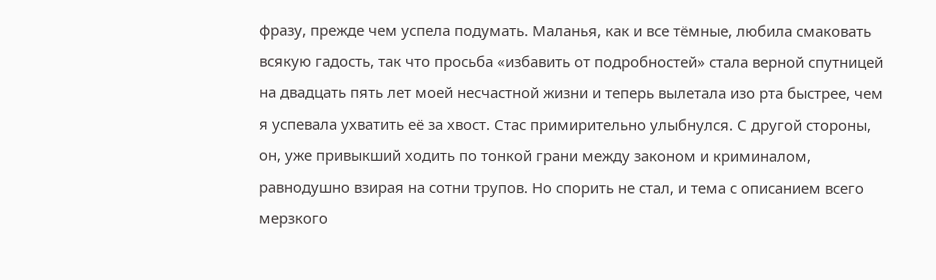фразу, прежде чем успела подумать. Маланья, как и все тёмные, любила смаковать всякую гадость, так что просьба «избавить от подробностей» стала верной спутницей на двадцать пять лет моей несчастной жизни и теперь вылетала изо рта быстрее, чем я успевала ухватить её за хвост. Стас примирительно улыбнулся. С другой стороны, он, уже привыкший ходить по тонкой грани между законом и криминалом, равнодушно взирая на сотни трупов. Но спорить не стал, и тема с описанием всего мерзкого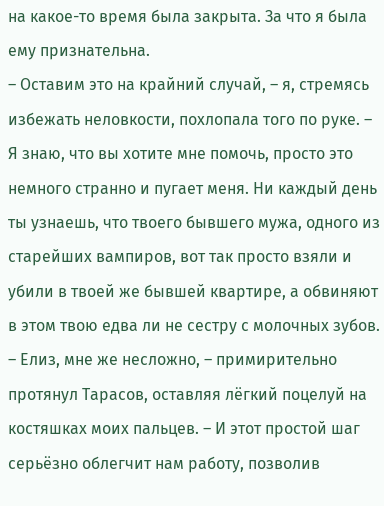на какое-то время была закрыта. За что я была ему признательна.
– Оставим это на крайний случай, – я, стремясь избежать неловкости, похлопала того по руке. – Я знаю, что вы хотите мне помочь, просто это немного странно и пугает меня. Ни каждый день ты узнаешь, что твоего бывшего мужа, одного из старейших вампиров, вот так просто взяли и убили в твоей же бывшей квартире, а обвиняют в этом твою едва ли не сестру с молочных зубов.
– Елиз, мне же несложно, – примирительно протянул Тарасов, оставляя лёгкий поцелуй на костяшках моих пальцев. – И этот простой шаг серьёзно облегчит нам работу, позволив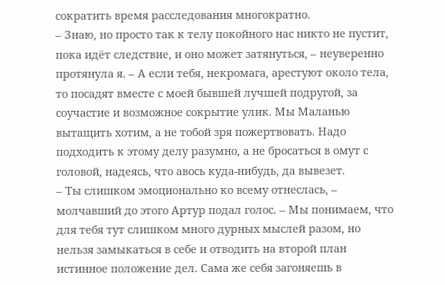сократить время расследования многократно.
– Знаю, но просто так к телу покойного нас никто не пустит, пока идёт следствие, и оно может затянуться, – неуверенно протянула я. – А если тебя, некромага, арестуют около тела, то посадят вместе с моей бывшей лучшей подругой, за соучастие и возможное сокрытие улик. Мы Маланью вытащить хотим, а не тобой зря пожертвовать. Надо подходить к этому делу разумно, а не бросаться в омут с головой, надеясь, что авось куда-нибудь, да вывезет.
– Ты слишком эмоционально ко всему отнеслась, – молчавший до этого Артур подал голос. – Мы понимаем, что для тебя тут слишком много дурных мыслей разом, но нельзя замыкаться в себе и отводить на второй план истинное положение дел. Сама же себя загоняешь в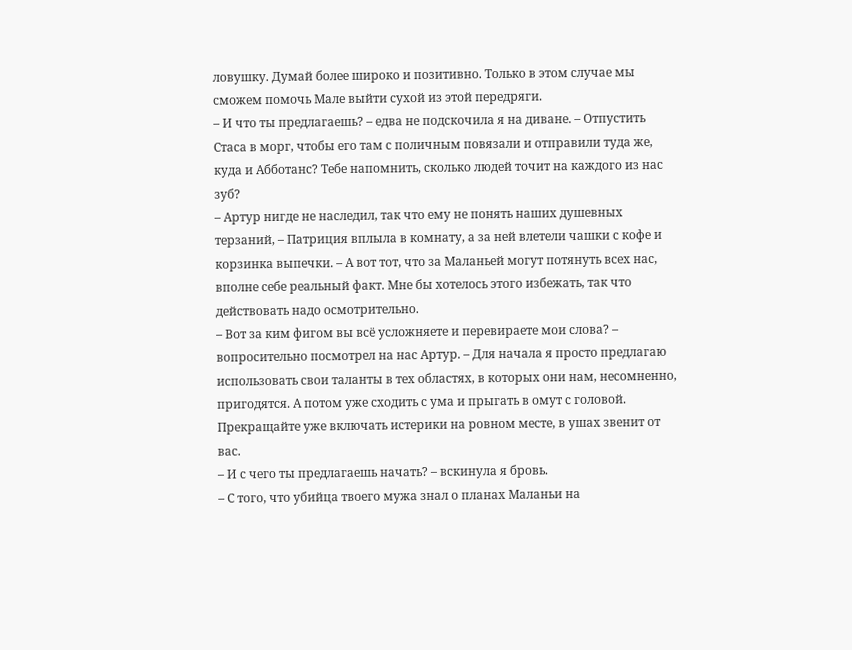ловушку. Думай более широко и позитивно. Только в этом случае мы сможем помочь Мале выйти сухой из этой передряги.
– И что ты предлагаешь? – едва не подскочила я на диване. – Отпустить Стаса в морг, чтобы его там с поличным повязали и отправили туда же, куда и Абботанс? Тебе напомнить, сколько людей точит на каждого из нас зуб?
– Артур нигде не наследил, так что ему не понять наших душевных терзаний, – Патриция вплыла в комнату, а за ней влетели чашки с кофе и корзинка выпечки. – А вот тот, что за Маланьей могут потянуть всех нас, вполне себе реальный факт. Мне бы хотелось этого избежать, так что действовать надо осмотрительно.
– Вот за ким фигом вы всё усложняете и перевираете мои слова? – вопросительно посмотрел на нас Артур. – Для начала я просто предлагаю использовать свои таланты в тех областях, в которых они нам, несомненно, пригодятся. А потом уже сходить с ума и прыгать в омут с головой. Прекращайте уже включать истерики на ровном месте, в ушах звенит от вас.
– И с чего ты предлагаешь начать? – вскинула я бровь.
– С того, что убийца твоего мужа знал о планах Маланьи на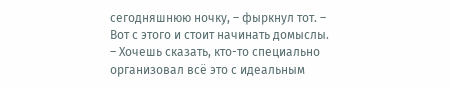сегодняшнюю ночку, – фыркнул тот. – Вот с этого и стоит начинать домыслы.
– Хочешь сказать, кто-то специально организовал всё это с идеальным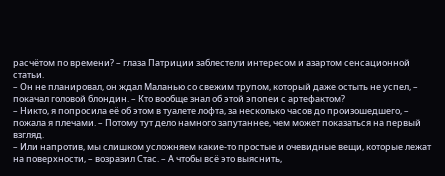расчётом по времени? – глаза Патриции заблестели интересом и азартом сенсационной статьи.
– Он не планировал, он ждал Маланью со свежим трупом, который даже остыть не успел, – покачал головой блондин. – Кто вообще знал об этой эпопеи с артефактом?
– Никто, я попросила её об этом в туалете лофта, за несколько часов до произошедшего, – пожала я плечами. – Потому тут дело намного запутаннее, чем может показаться на первый взгляд.
– Или напротив, мы слишком усложняем какие-то простые и очевидные вещи, которые лежат на поверхности, – возразил Стас. – А чтобы всё это выяснить,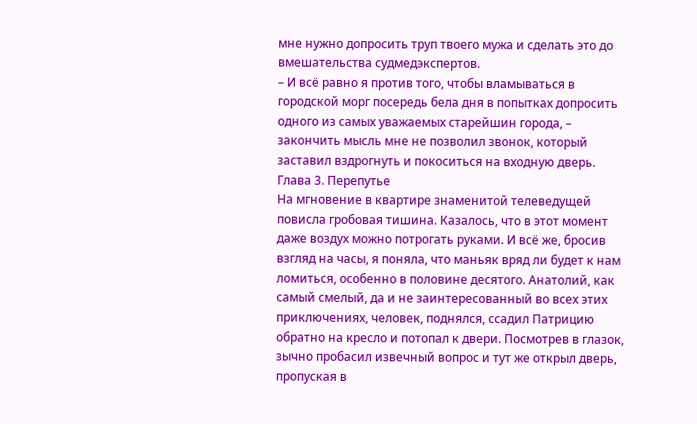мне нужно допросить труп твоего мужа и сделать это до вмешательства судмедэкспертов.
– И всё равно я против того, чтобы вламываться в городской морг посередь бела дня в попытках допросить одного из самых уважаемых старейшин города, – закончить мысль мне не позволил звонок, который заставил вздрогнуть и покоситься на входную дверь.
Глава 3. Перепутье
На мгновение в квартире знаменитой телеведущей повисла гробовая тишина. Казалось, что в этот момент даже воздух можно потрогать руками. И всё же, бросив взгляд на часы, я поняла, что маньяк вряд ли будет к нам ломиться, особенно в половине десятого. Анатолий, как самый смелый, да и не заинтересованный во всех этих приключениях, человек, поднялся, ссадил Патрицию обратно на кресло и потопал к двери. Посмотрев в глазок, зычно пробасил извечный вопрос и тут же открыл дверь, пропуская в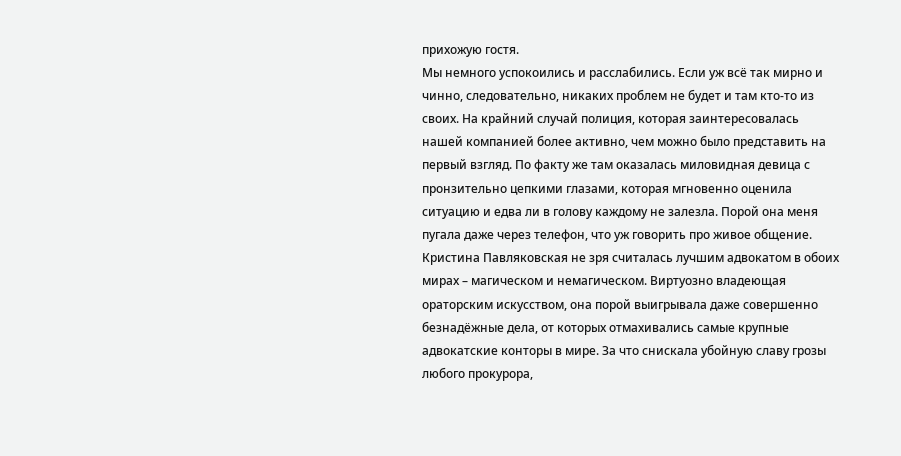прихожую гостя.
Мы немного успокоились и расслабились. Если уж всё так мирно и чинно, следовательно, никаких проблем не будет и там кто-то из своих. На крайний случай полиция, которая заинтересовалась нашей компанией более активно, чем можно было представить на первый взгляд. По факту же там оказалась миловидная девица с пронзительно цепкими глазами, которая мгновенно оценила ситуацию и едва ли в голову каждому не залезла. Порой она меня пугала даже через телефон, что уж говорить про живое общение.
Кристина Павляковская не зря считалась лучшим адвокатом в обоих мирах – магическом и немагическом. Виртуозно владеющая ораторским искусством, она порой выигрывала даже совершенно безнадёжные дела, от которых отмахивались самые крупные адвокатские конторы в мире. За что снискала убойную славу грозы любого прокурора,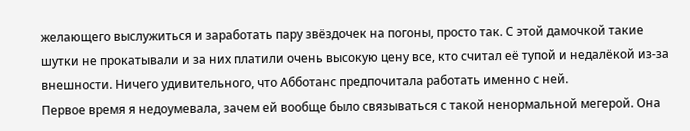желающего выслужиться и заработать пару звёздочек на погоны, просто так. С этой дамочкой такие шутки не прокатывали и за них платили очень высокую цену все, кто считал её тупой и недалёкой из-за внешности. Ничего удивительного, что Абботанс предпочитала работать именно с ней.
Первое время я недоумевала, зачем ей вообще было связываться с такой ненормальной мегерой. Она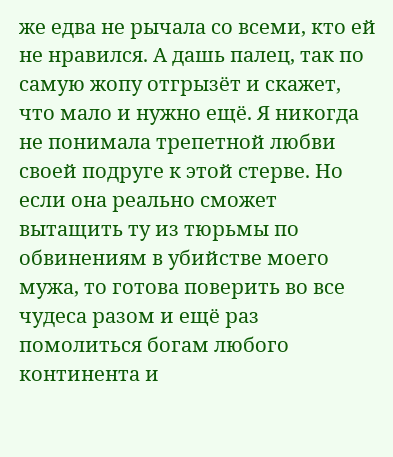же едва не рычала со всеми, кто ей не нравился. А дашь палец, так по самую жопу отгрызёт и скажет, что мало и нужно ещё. Я никогда не понимала трепетной любви своей подруге к этой стерве. Но если она реально сможет вытащить ту из тюрьмы по обвинениям в убийстве моего мужа, то готова поверить во все чудеса разом и ещё раз помолиться богам любого континента и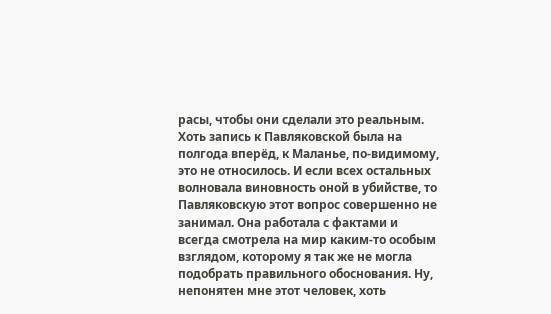расы, чтобы они сделали это реальным.
Хоть запись к Павляковской была на полгода вперёд, к Маланье, по-видимому, это не относилось. И если всех остальных волновала виновность оной в убийстве, то Павляковскую этот вопрос совершенно не занимал. Она работала с фактами и всегда смотрела на мир каким-то особым взглядом, которому я так же не могла подобрать правильного обоснования. Ну, непонятен мне этот человек, хоть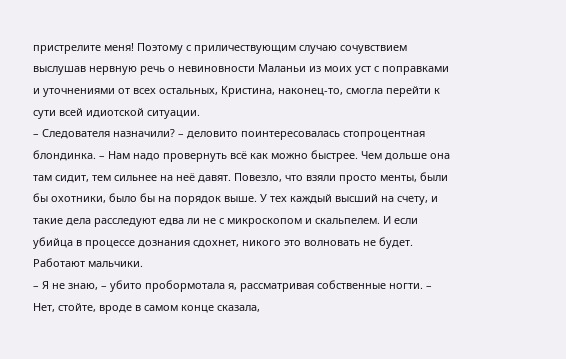пристрелите меня! Поэтому с приличествующим случаю сочувствием выслушав нервную речь о невиновности Маланьи из моих уст с поправками и уточнениями от всех остальных, Кристина, наконец-то, смогла перейти к сути всей идиотской ситуации.
– Следователя назначили? – деловито поинтересовалась стопроцентная блондинка. – Нам надо провернуть всё как можно быстрее. Чем дольше она там сидит, тем сильнее на неё давят. Повезло, что взяли просто менты, были бы охотники, было бы на порядок выше. У тех каждый высший на счету, и такие дела расследуют едва ли не с микроскопом и скальпелем. И если убийца в процессе дознания сдохнет, никого это волновать не будет. Работают мальчики.
– Я не знаю, – убито пробормотала я, рассматривая собственные ногти. – Нет, стойте, вроде в самом конце сказала,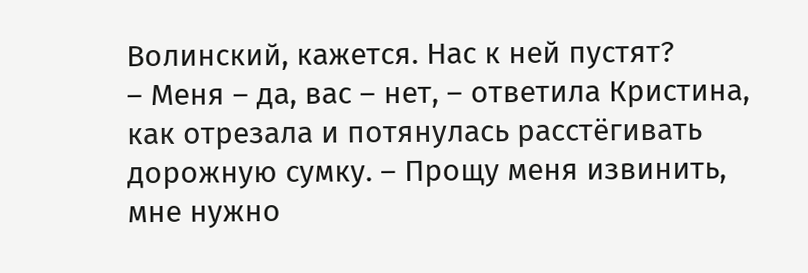Волинский, кажется. Нас к ней пустят?
– Меня – да, вас – нет, – ответила Кристина, как отрезала и потянулась расстёгивать дорожную сумку. – Прощу меня извинить, мне нужно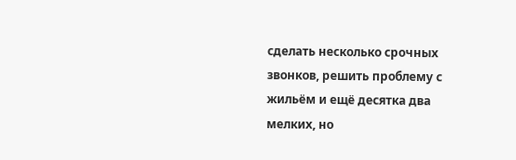сделать несколько срочных звонков, решить проблему с жильём и ещё десятка два мелких, но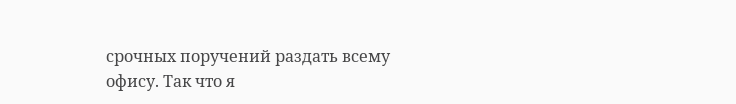срочных поручений раздать всему офису. Так что я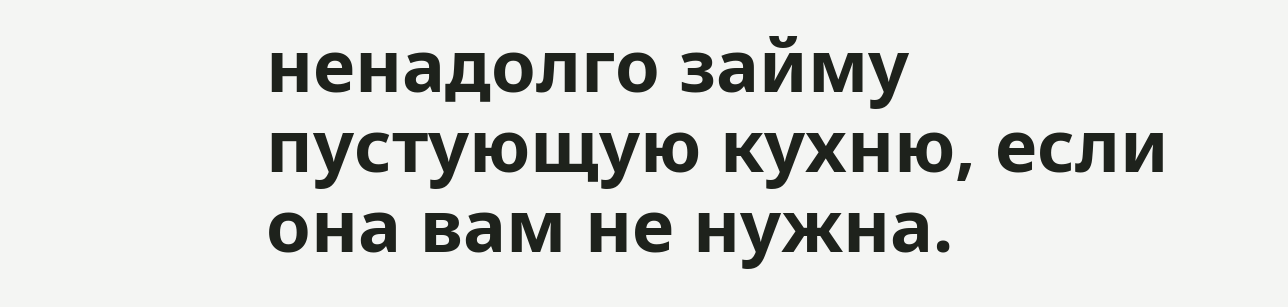ненадолго займу пустующую кухню, если она вам не нужна.